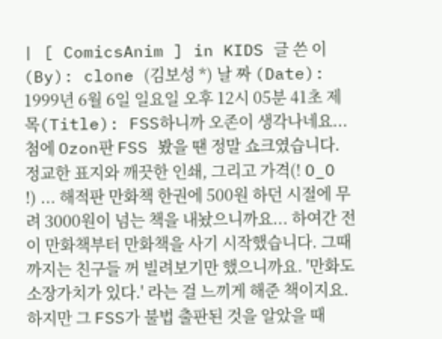| [ ComicsAnim ] in KIDS 글 쓴 이(By): clone (김보성 *) 날 짜 (Date): 1999년 6월 6일 일요일 오후 12시 05분 41초 제 목(Title): FSS하니까 오존이 생각나네요... 첨에 Ozon판 FSS 봤을 땐 정말 쇼크였습니다. 정교한 표지와 깨끗한 인쇄, 그리고 가격(! O_O !) ... 해적판 만화책 한권에 500원 하던 시절에 무려 3000원이 넘는 책을 내놨으니까요... 하여간 전 이 만화책부터 만화책을 사기 시작했습니다. 그때까지는 친구들 꺼 빌려보기만 했으니까요. '만화도 소장가치가 있다.' 라는 걸 느끼게 해준 책이지요. 하지만 그 FSS가 불법 출판된 것을 알았을 때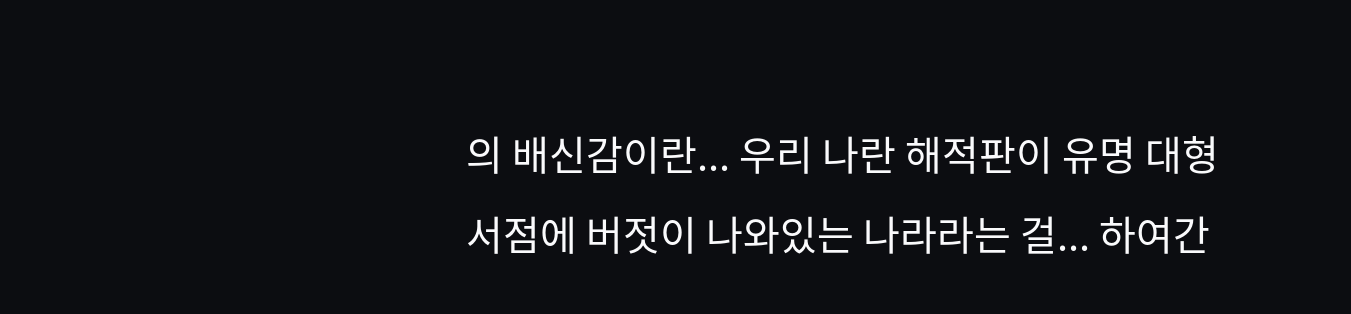의 배신감이란... 우리 나란 해적판이 유명 대형서점에 버젓이 나와있는 나라라는 걸... 하여간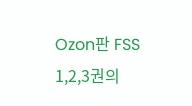Ozon판 FSS 1,2,3권의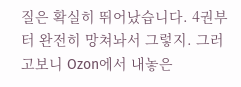질은 확실히 뛰어났습니다. 4권부터 완전히 망쳐놔서 그렇지. 그러고보니 Ozon에서 내놓은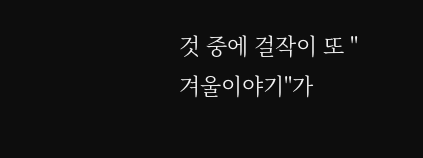것 중에 걸작이 또 "겨울이야기"가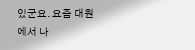있군요. 요즘 대원에서 나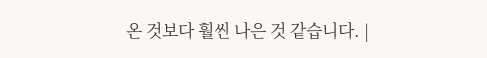온 것보다 훨씬 나은 것 같습니다. |